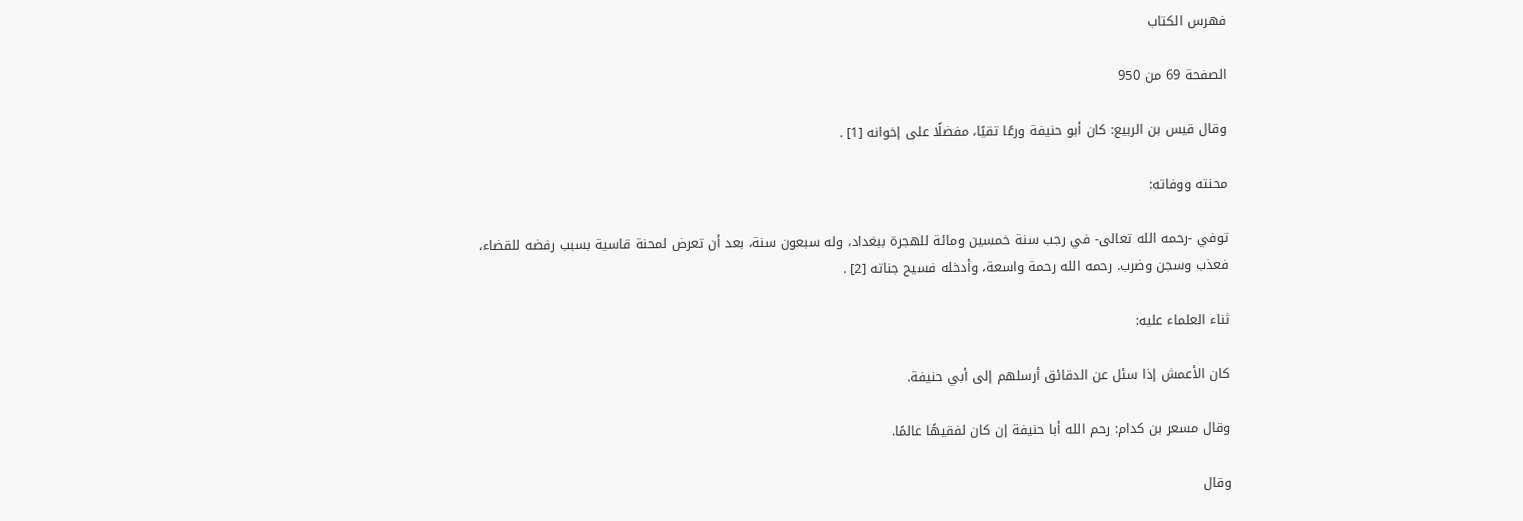فهرس الكتاب

الصفحة 69 من 950

وقال قيس بن الربيع: كان أبو حنيفة ورعًا تقيًا، مفضلًا على إخوانه [1] .

محنته ووفاته:

توفي -رحمه الله تعالى- في رجب سنة خمسين ومائة للهجرة ببغداد، وله سبعون سنة، بعد أن تعرض لمحنة قاسية بسبب رفضه للقضاء، فعذب وسجن وضرب. رحمه الله رحمة واسعة، وأدخله فسيح جناته [2] .

ثناء العلماء عليه:

كان الأعمش إذا سئل عن الدقائق أرسلهم إلى أبي حنيفة.

وقال مسعر بن كدام: رحم الله أبا حنيفة إن كان لفقيهًا عالمًا.

وقال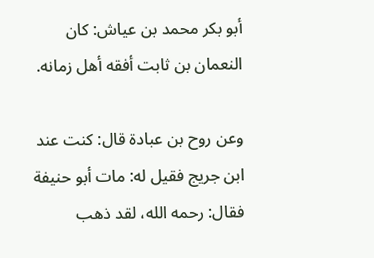أبو بكر محمد بن عياش: كان النعمان بن ثابت أفقه أهل زمانه.

وعن روح بن عبادة قال: كنت عند ابن جريج فقيل له: مات أبو حنيفة فقال: رحمه الله، لقد ذهب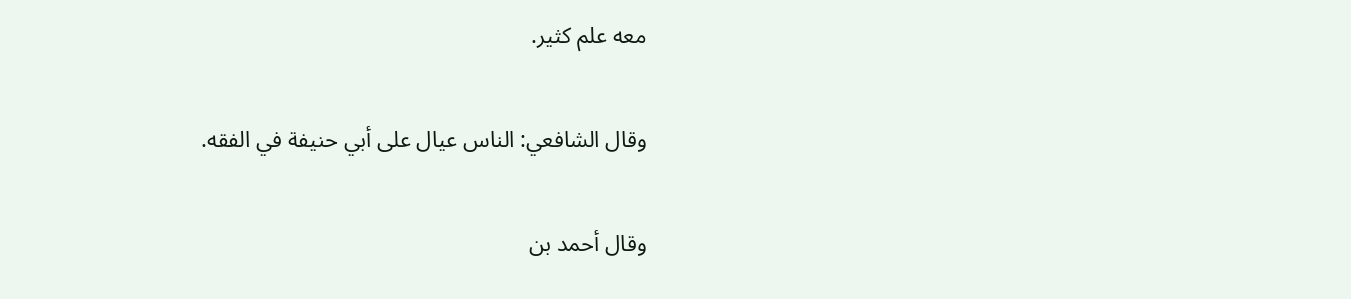معه علم كثير.

وقال الشافعي: الناس عيال على أبي حنيفة في الفقه.

وقال أحمد بن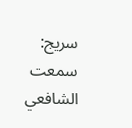سريج: سمعت الشافعي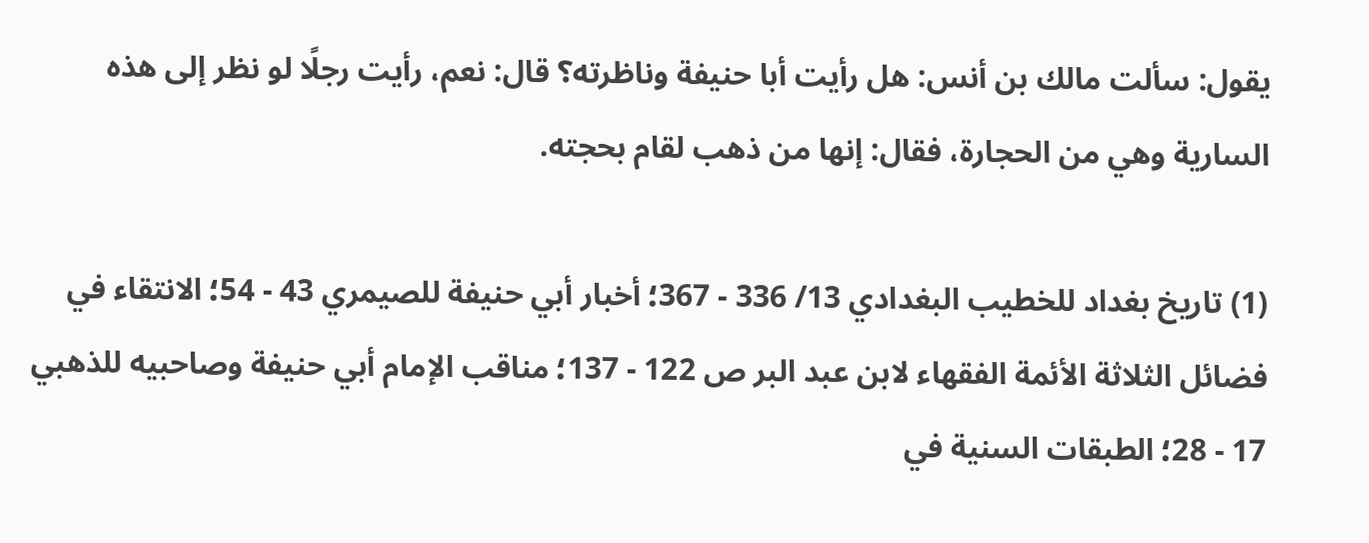يقول: سألت مالك بن أنس: هل رأيت أبا حنيفة وناظرته؟ قال: نعم، رأيت رجلًا لو نظر إلى هذه السارية وهي من الحجارة، فقال: إنها من ذهب لقام بحجته.

(1) تاريخ بغداد للخطيب البغدادي 13/ 336 - 367؛ أخبار أبي حنيفة للصيمري 43 - 54؛ الانتقاء في فضائل الثلاثة الأئمة الفقهاء لابن عبد البر ص 122 - 137؛ مناقب الإمام أبي حنيفة وصاحبيه للذهبي 17 - 28؛ الطبقات السنية في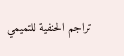تراجم الحنفية للتميمي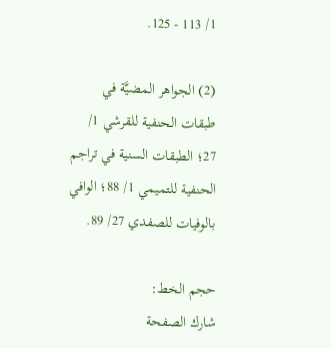1/ 113 - 125.

(2) الجواهر المضيَّة في طبقات الحنفية للقرشي 1/ 27؛ الطبقات السنية في تراجم الحنفية للتميمي 1/ 88؛ الوافي بالوفيات للصفدي 27/ 89.

حجم الخط:
شارك الصفحة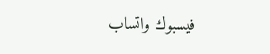فيسبوك واتساب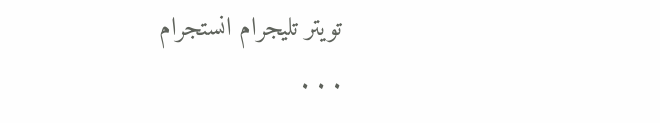تويتر تليجرام انستجرام
. . .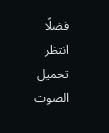فضلًا انتظر تحميل الصوت